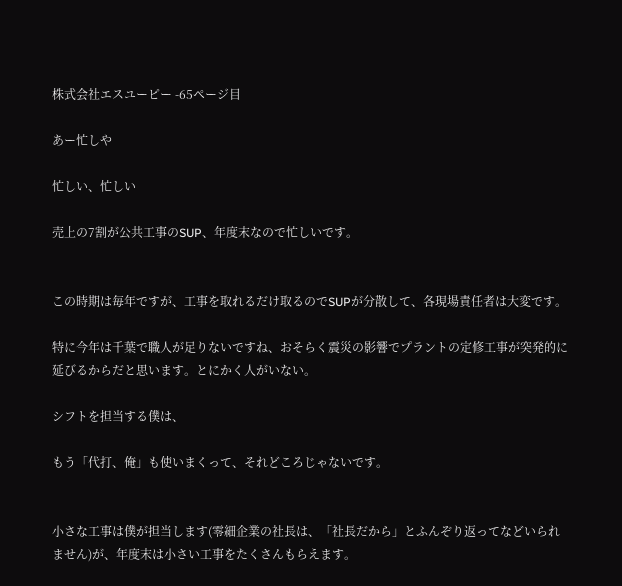株式会社エスユーピー -65ページ目

あー忙しや

忙しい、忙しい

売上の7割が公共工事のSUP、年度末なので忙しいです。


この時期は毎年ですが、工事を取れるだけ取るのでSUPが分散して、各現場責任者は大変です。

特に今年は千葉で職人が足りないですね、おそらく震災の影響でプラントの定修工事が突発的に延びるからだと思います。とにかく人がいない。

シフトを担当する僕は、

もう「代打、俺」も使いまくって、それどころじゃないです。


小さな工事は僕が担当します(零細企業の社長は、「社長だから」とふんぞり返ってなどいられません)が、年度末は小さい工事をたくさんもらえます。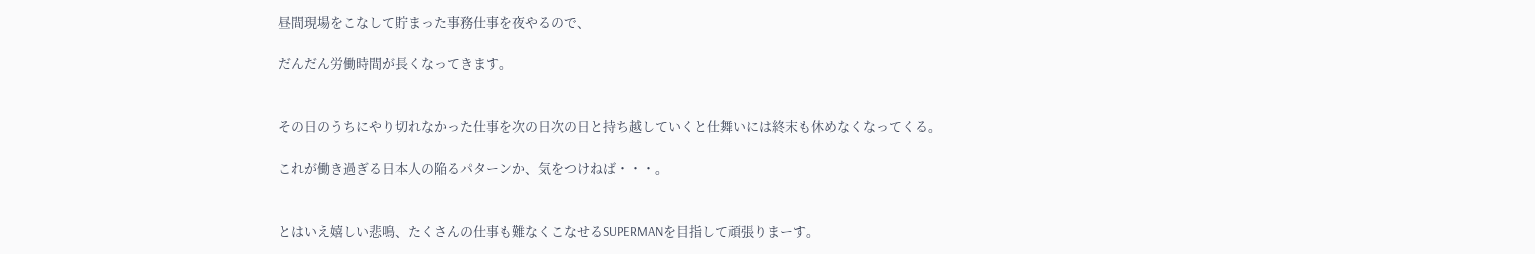昼間現場をこなして貯まった事務仕事を夜やるので、

だんだん労働時間が長くなってきます。


その日のうちにやり切れなかった仕事を次の日次の日と持ち越していくと仕舞いには終末も休めなくなってくる。

これが働き過ぎる日本人の陥るパターンか、気をつけねば・・・。


とはいえ嬉しい悲鳴、たくさんの仕事も難なくこなせるSUPERMANを目指して頑張りまーす。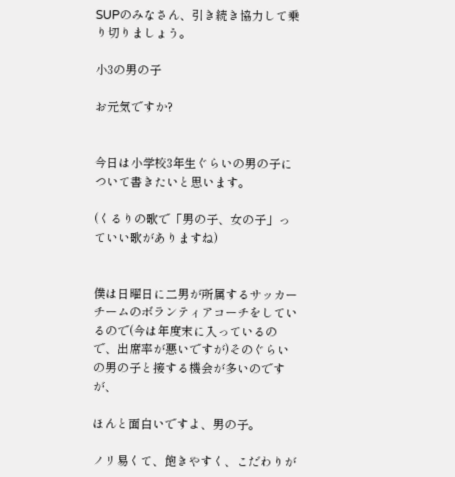SUPのみなさん、引き続き協力して乗り切りましょう。

小3の男の子

お元気ですか?


今日は小学校3年生ぐらいの男の子について書きたいと思います。

(くるりの歌で「男の子、女の子」っていい歌がありますね)


僕は日曜日に二男が所属するサッカーチームのボランティアコーチをしているので(今は年度末に入っているので、出席率が悪いですが)そのぐらいの男の子と接する機会が多いのですが、

ほんと面白いですよ、男の子。

ノリ易くて、飽きやすく、こだわりが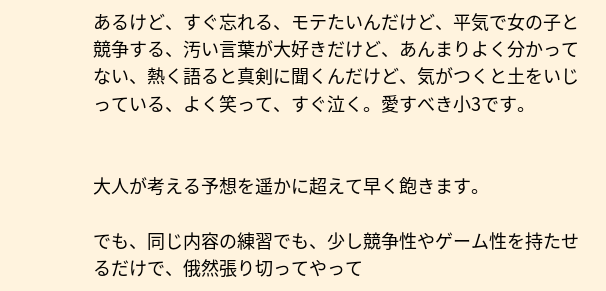あるけど、すぐ忘れる、モテたいんだけど、平気で女の子と競争する、汚い言葉が大好きだけど、あんまりよく分かってない、熱く語ると真剣に聞くんだけど、気がつくと土をいじっている、よく笑って、すぐ泣く。愛すべき小3です。


大人が考える予想を遥かに超えて早く飽きます。

でも、同じ内容の練習でも、少し競争性やゲーム性を持たせるだけで、俄然張り切ってやって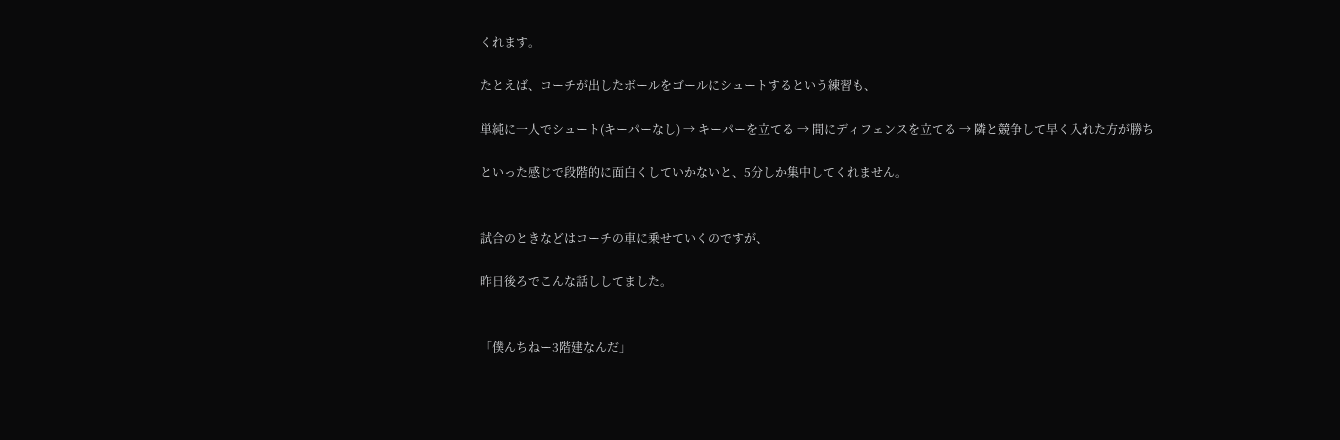くれます。

たとえば、コーチが出したボールをゴールにシュートするという練習も、

単純に一人でシュート(キーパーなし) → キーパーを立てる → 間にディフェンスを立てる → 隣と競争して早く入れた方が勝ち

といった感じで段階的に面白くしていかないと、5分しか集中してくれません。


試合のときなどはコーチの車に乗せていくのですが、

昨日後ろでこんな話ししてました。


「僕んちねー3階建なんだ」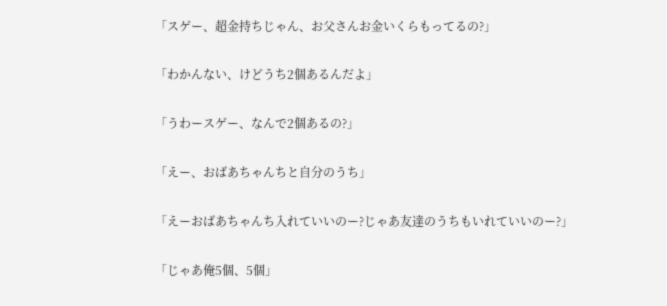「スゲー、超金持ちじゃん、お父さんお金いくらもってるの?」

「わかんない、けどうち2個あるんだよ」

「うわースゲー、なんで2個あるの?」

「えー、おばあちゃんちと自分のうち」

「えーおばあちゃんち入れていいのー?じゃあ友達のうちもいれていいのー?」

「じゃあ俺5個、5個」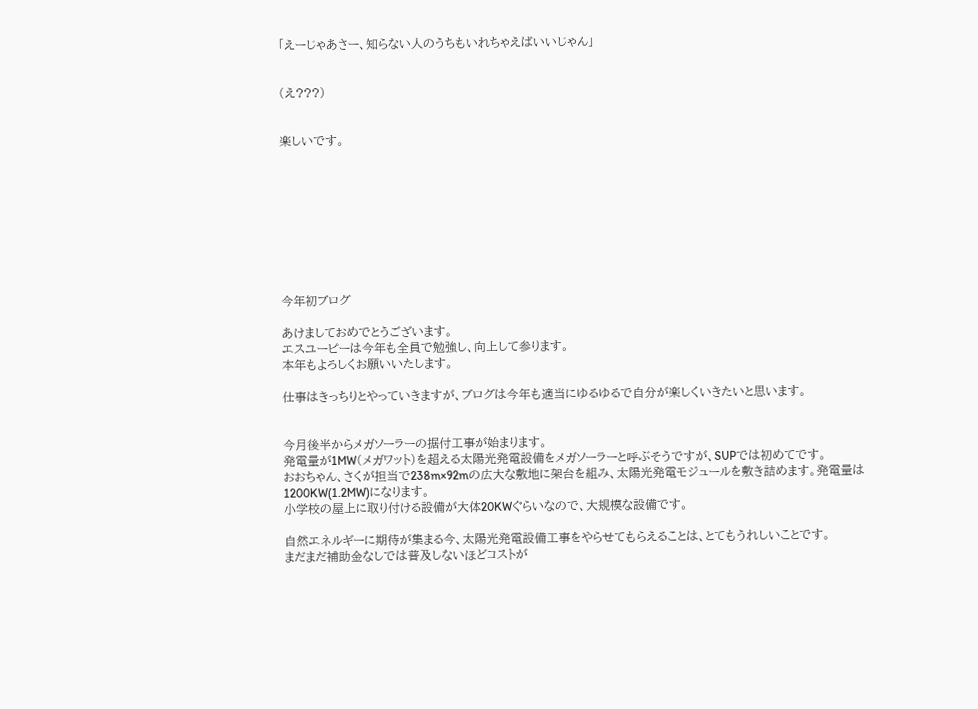「えーじゃあさー、知らない人のうちもいれちゃえばいいじゃん」


(え???)


楽しいです。









今年初ブログ

あけましておめでとうございます。
エスユーピーは今年も全員で勉強し、向上して参ります。
本年もよろしくお願いいたします。

仕事はきっちりとやっていきますが、ブログは今年も適当にゆるゆるで自分が楽しくいきたいと思います。


今月後半からメガソーラーの据付工事が始まります。
発電量が1MW(メガワット)を超える太陽光発電設備をメガソーラーと呼ぶそうですが、SUPでは初めてです。
おおちゃん、さくが担当で238m×92mの広大な敷地に架台を組み、太陽光発電モジュールを敷き詰めます。発電量は1200KW(1.2MW)になります。
小学校の屋上に取り付ける設備が大体20KWぐらいなので、大規模な設備です。

自然エネルギーに期待が集まる今、太陽光発電設備工事をやらせてもらえることは、とてもうれしいことです。
まだまだ補助金なしでは普及しないほどコストが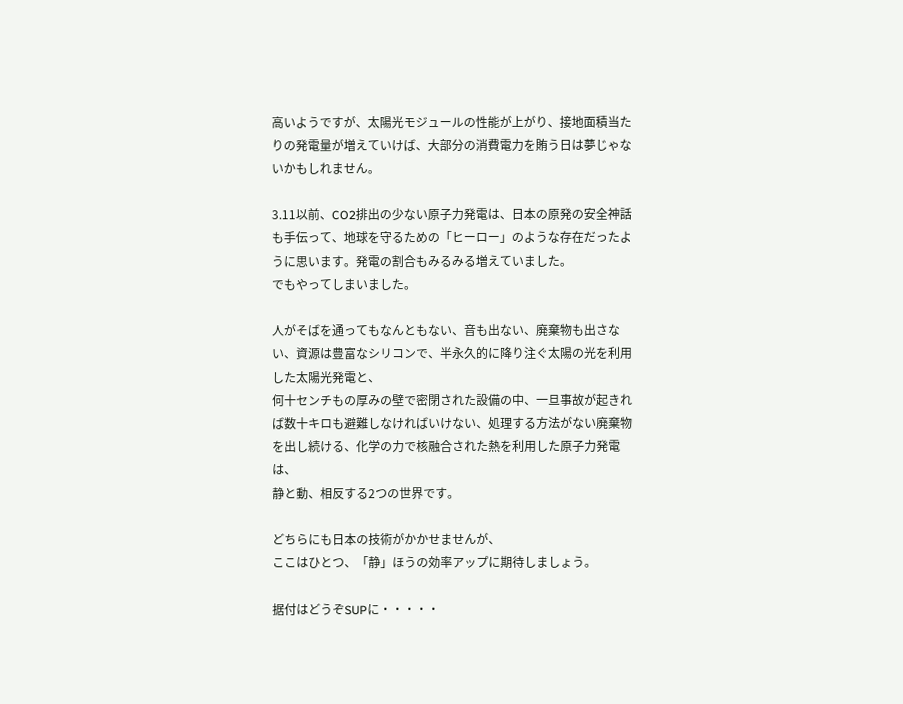高いようですが、太陽光モジュールの性能が上がり、接地面積当たりの発電量が増えていけば、大部分の消費電力を賄う日は夢じゃないかもしれません。

3.11以前、CO2排出の少ない原子力発電は、日本の原発の安全神話も手伝って、地球を守るための「ヒーロー」のような存在だったように思います。発電の割合もみるみる増えていました。
でもやってしまいました。

人がそばを通ってもなんともない、音も出ない、廃棄物も出さない、資源は豊富なシリコンで、半永久的に降り注ぐ太陽の光を利用した太陽光発電と、
何十センチもの厚みの壁で密閉された設備の中、一旦事故が起きれば数十キロも避難しなければいけない、処理する方法がない廃棄物を出し続ける、化学の力で核融合された熱を利用した原子力発電は、
静と動、相反する2つの世界です。

どちらにも日本の技術がかかせませんが、
ここはひとつ、「静」ほうの効率アップに期待しましょう。

据付はどうぞSUPに・・・・・